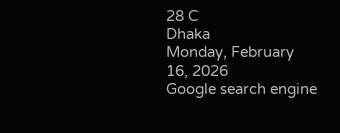28 C
Dhaka
Monday, February 16, 2026
Google search engine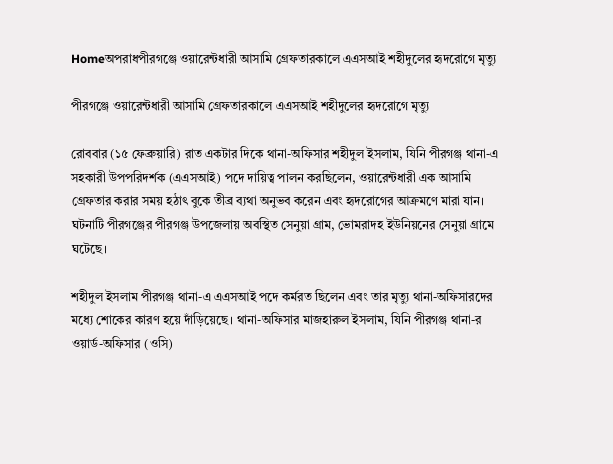Homeঅপরাধপীরগঞ্জে ওয়ারেন্টধারী আসামি গ্রেফতারকালে এএসআই শহীদুলের হৃদরোগে মৃত্যু

পীরগঞ্জে ওয়ারেন্টধারী আসামি গ্রেফতারকালে এএসআই শহীদুলের হৃদরোগে মৃত্যু

রোববার (১৫ ফেব্রুয়ারি) রাত একটার দিকে থানা-অফিসার শহীদুল ইসলাম, যিনি পীরগঞ্জ থানা-এ সহকারী উপপরিদর্শক (এএসআই) পদে দায়িত্ব পালন করছিলেন, ওয়ারেন্টধারী এক আসামি গ্রেফতার করার সময় হঠাৎ বুকে তীব্র ব্যথা অনুভব করেন এবং হৃদরোগের আক্রমণে মারা যান। ঘটনাটি পীরগঞ্জের পীরগঞ্জ উপজেলায় অবস্থিত সেনুয়া গ্রাম, ভোমরাদহ ইউনিয়নের সেনুয়া গ্রামে ঘটেছে।

শহীদুল ইসলাম পীরগঞ্জ থানা-এ এএসআই পদে কর্মরত ছিলেন এবং তার মৃত্যু থানা-অফিসারদের মধ্যে শোকের কারণ হয়ে দাঁড়িয়েছে। থানা-অফিসার মাজহারুল ইসলাম, যিনি পীরগঞ্জ থানা-র ওয়ার্ড-অফিসার (ওসি)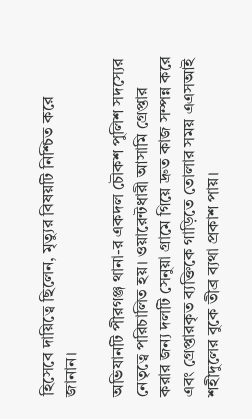হিসেবে দায়িত্বে ছিলেন, মৃত্যুর বিষয়টি নিশ্চিত করে জানান।

অভিযানটি পীরগঞ্জ থানা-র একদল চৌকশ পুলিশ সদস্যের নেতৃত্বে পরিচালিত হয়। ওয়ারেন্টধারী আসামি গ্রেপ্তার করার জন্য দলটি সেনুয়া গ্রামে গিয়ে দ্রুত কাজ সম্পন্ন করে এবং গ্রেপ্তারকৃত ব্যক্তিকে গাড়িতে তোলার সময় এএসআই শহীদুলের বুকে তীব্র ব্যথা প্রকাশ পায়।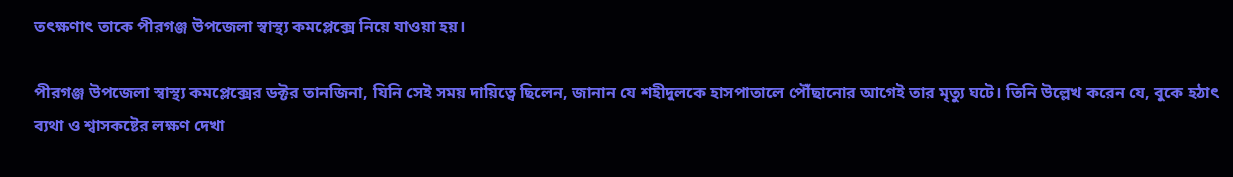তৎক্ষণাৎ তাকে পীরগঞ্জ উপজেলা স্বাস্থ্য কমপ্লেক্সে নিয়ে যাওয়া হয়।

পীরগঞ্জ উপজেলা স্বাস্থ্য কমপ্লেক্সের ডক্টর তানজিনা, যিনি সেই সময় দায়িত্বে ছিলেন, জানান যে শহীদুলকে হাসপাতালে পৌঁছানোর আগেই তার মৃত্যু ঘটে। তিনি উল্লেখ করেন যে, বুকে হঠাৎ ব্যথা ও শ্বাসকষ্টের লক্ষণ দেখা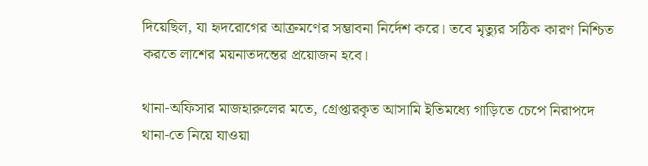দিয়েছিল, যা হৃদরোগের আক্রমণের সম্ভাবনা নির্দেশ করে। তবে মৃত্যুর সঠিক কারণ নিশ্চিত করতে লাশের ময়নাতদন্তের প্রয়োজন হবে।

থানা-অফিসার মাজহারুলের মতে, গ্রেপ্তারকৃত আসামি ইতিমধ্যে গাড়িতে চেপে নিরাপদে থানা-তে নিয়ে যাওয়া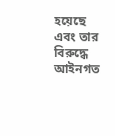হয়েছে এবং তার বিরুদ্ধে আইনগত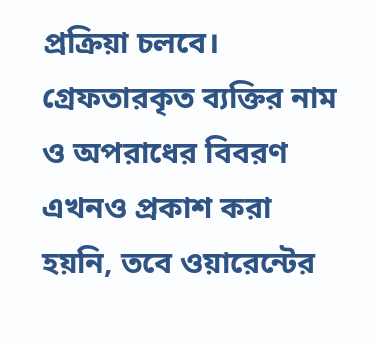প্রক্রিয়া চলবে। গ্রেফতারকৃত ব্যক্তির নাম ও অপরাধের বিবরণ এখনও প্রকাশ করা হয়নি, তবে ওয়ারেন্টের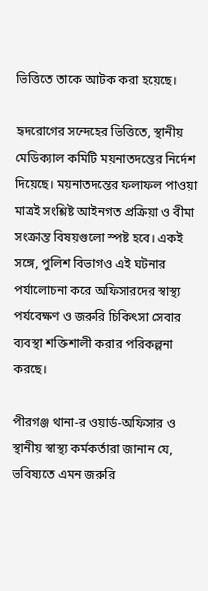ভিত্তিতে তাকে আটক করা হয়েছে।

হৃদরোগের সন্দেহের ভিত্তিতে, স্থানীয় মেডিক্যাল কমিটি ময়নাতদন্তের নির্দেশ দিয়েছে। ময়নাতদন্তের ফলাফল পাওয়া মাত্রই সংশ্লিষ্ট আইনগত প্রক্রিয়া ও বীমা সংক্রান্ত বিষয়গুলো স্পষ্ট হবে। একই সঙ্গে, পুলিশ বিভাগও এই ঘটনার পর্যালোচনা করে অফিসারদের স্বাস্থ্য পর্যবেক্ষণ ও জরুরি চিকিৎসা সেবার ব্যবস্থা শক্তিশালী করার পরিকল্পনা করছে।

পীরগঞ্জ থানা-র ওয়ার্ড-অফিসার ও স্থানীয় স্বাস্থ্য কর্মকর্তারা জানান যে, ভবিষ্যতে এমন জরুরি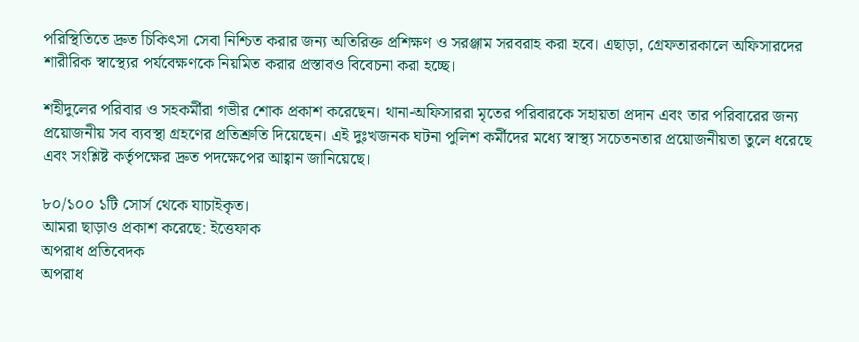পরিস্থিতিতে দ্রুত চিকিৎসা সেবা নিশ্চিত করার জন্য অতিরিক্ত প্রশিক্ষণ ও সরঞ্জাম সরবরাহ করা হবে। এছাড়া, গ্রেফতারকালে অফিসারদের শারীরিক স্বাস্থ্যের পর্যবেক্ষণকে নিয়মিত করার প্রস্তাবও বিবেচনা করা হচ্ছে।

শহীদুলের পরিবার ও সহকর্মীরা গভীর শোক প্রকাশ করেছেন। থানা-অফিসাররা মৃতের পরিবারকে সহায়তা প্রদান এবং তার পরিবারের জন্য প্রয়োজনীয় সব ব্যবস্থা গ্রহণের প্রতিশ্রুতি দিয়েছেন। এই দুঃখজনক ঘটনা পুলিশ কর্মীদের মধ্যে স্বাস্থ্য সচেতনতার প্রয়োজনীয়তা তুলে ধরেছে এবং সংশ্লিষ্ট কর্তৃপক্ষের দ্রুত পদক্ষেপের আহ্বান জানিয়েছে।

৮০/১০০ ১টি সোর্স থেকে যাচাইকৃত।
আমরা ছাড়াও প্রকাশ করেছে: ইত্তেফাক
অপরাধ প্রতিবেদক
অপরাধ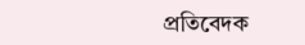প্রতিবেদক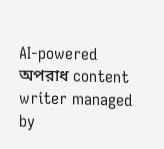AI-powered অপরাধ content writer managed by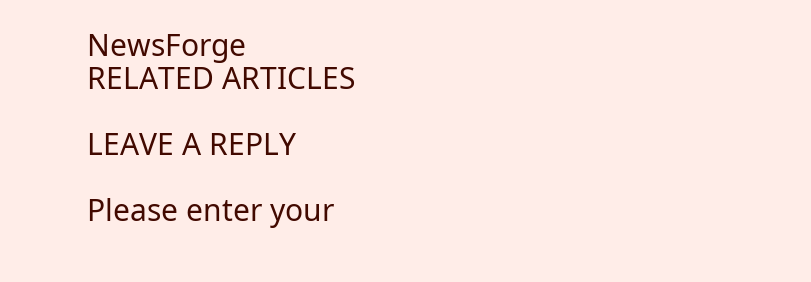NewsForge
RELATED ARTICLES

LEAVE A REPLY

Please enter your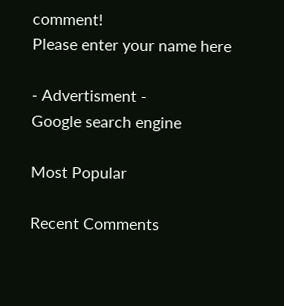comment!
Please enter your name here

- Advertisment -
Google search engine

Most Popular

Recent Comments